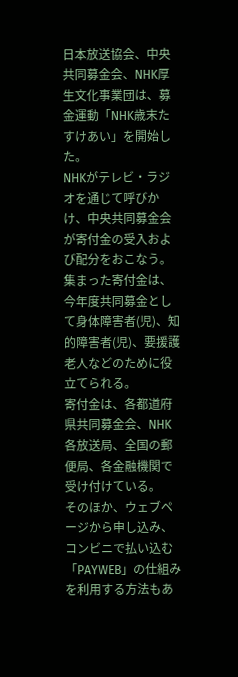日本放送協会、中央共同募金会、NHK厚生文化事業団は、募金運動「NHK歳末たすけあい」を開始した。
NHKがテレビ・ラジオを通じて呼びかけ、中央共同募金会が寄付金の受入および配分をおこなう。集まった寄付金は、今年度共同募金として身体障害者(児)、知的障害者(児)、要援護老人などのために役立てられる。
寄付金は、各都道府県共同募金会、NHK各放送局、全国の郵便局、各金融機関で受け付けている。
そのほか、ウェブページから申し込み、コンビニで払い込む「PAYWEB」の仕組みを利用する方法もあ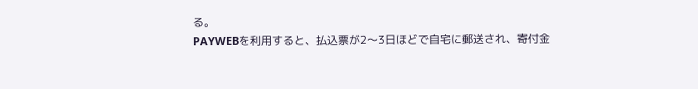る。
PAYWEBを利用すると、払込票が2〜3日ほどで自宅に郵送され、寄付金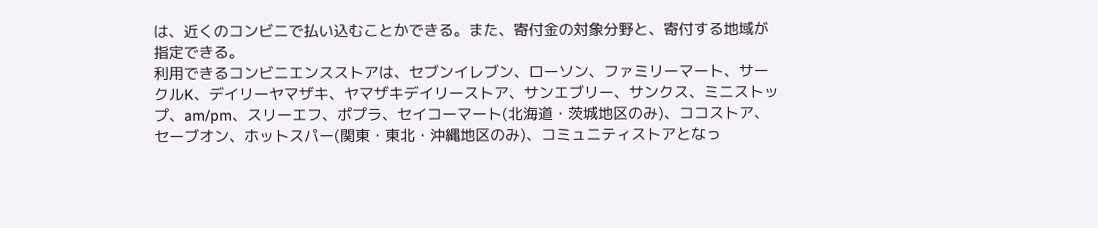は、近くのコンビニで払い込むことかできる。また、寄付金の対象分野と、寄付する地域が指定できる。
利用できるコンビニエンスストアは、セブンイレブン、ローソン、ファミリーマート、サークルK、デイリーヤマザキ、ヤマザキデイリーストア、サンエブリー、サンクス、ミニストップ、am/pm、スリーエフ、ポプラ、セイコーマート(北海道・茨城地区のみ)、ココストア、セーブオン、ホットスパー(関東・東北・沖縄地区のみ)、コミュニティストアとなっ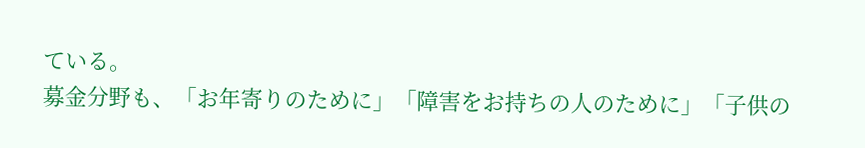ている。
募金分野も、「お年寄りのために」「障害をお持ちの人のために」「子供の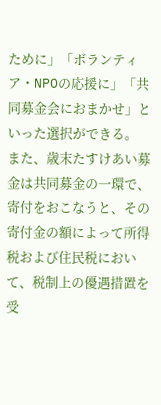ために」「ボランティア・NPOの応援に」「共同募金会におまかせ」といった選択ができる。
また、歳末たすけあい募金は共同募金の一環で、寄付をおこなうと、その寄付金の額によって所得税および住民税において、税制上の優遇措置を受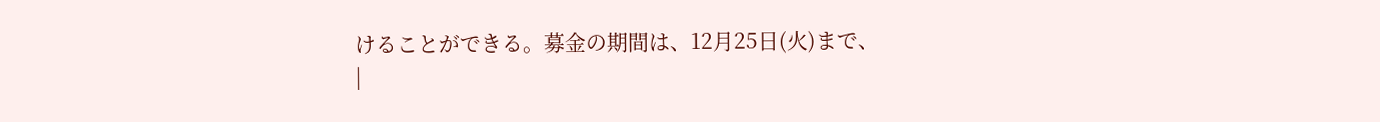けることができる。募金の期間は、12月25日(火)まで、
|